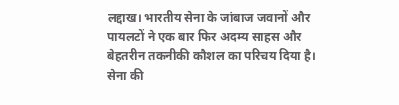लद्दाख। भारतीय सेना के जांबाज जवानों और पायलटों ने एक बार फिर अदम्य साहस और बेहतरीन तकनीकी कौशल का परिचय दिया है। सेना की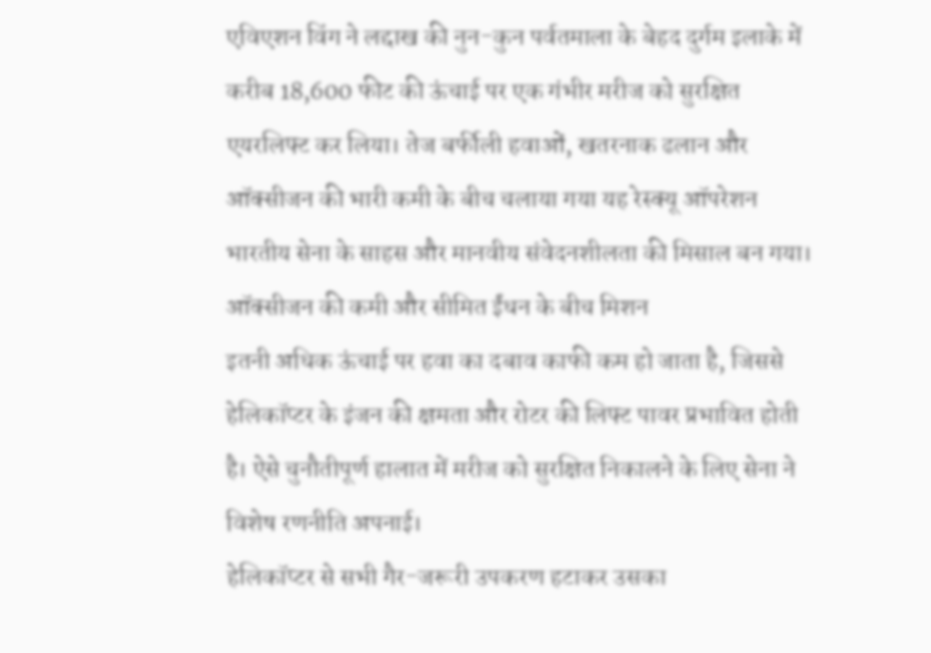एविएशन विंग ने लद्दाख की नुन-कुन पर्वतमाला के बेहद दुर्गम इलाके में करीब 18,600 फीट की ऊंचाई पर एक गंभीर मरीज को सुरक्षित एयरलिफ्ट कर लिया। तेज बर्फीली हवाओं, खतरनाक ढलान और ऑक्सीजन की भारी कमी के बीच चलाया गया यह रेस्क्यू ऑपरेशन भारतीय सेना के साहस और मानवीय संवेदनशीलता की मिसाल बन गया।
ऑक्सीजन की कमी और सीमित ईंधन के बीच मिशन
इतनी अधिक ऊंचाई पर हवा का दबाव काफी कम हो जाता है, जिससे हेलिकॉप्टर के इंजन की क्षमता और रोटर की लिफ्ट पावर प्रभावित होती है। ऐसे चुनौतीपूर्ण हालात में मरीज को सुरक्षित निकालने के लिए सेना ने विशेष रणनीति अपनाई।
हेलिकॉप्टर से सभी गैर-जरूरी उपकरण हटाकर उसका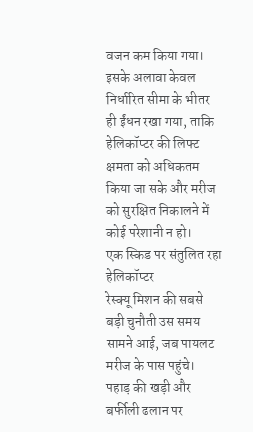वजन कम किया गया। इसके अलावा केवल निर्धारित सीमा के भीतर ही ईंधन रखा गया, ताकि हेलिकॉप्टर की लिफ्ट क्षमता को अधिकतम किया जा सके और मरीज को सुरक्षित निकालने में कोई परेशानी न हो।
एक स्किड पर संतुलित रहा हेलिकॉप्टर
रेस्क्यू मिशन की सबसे बड़ी चुनौती उस समय सामने आई, जब पायलट मरीज के पास पहुंचे। पहाड़ की खड़ी और बर्फीली ढलान पर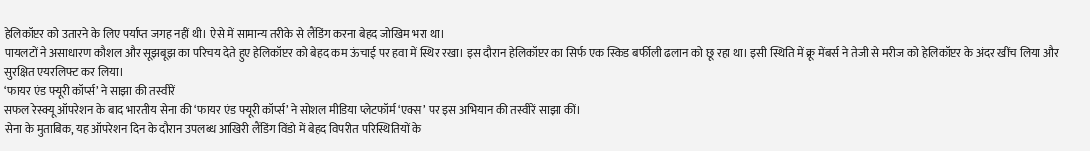हेलिकॉप्टर को उतारने के लिए पर्याप्त जगह नहीं थी। ऐसे में सामान्य तरीके से लैंडिंग करना बेहद जोखिम भरा था।
पायलटों ने असाधारण कौशल और सूझबूझ का परिचय देते हुए हेलिकॉप्टर को बेहद कम ऊंचाई पर हवा में स्थिर रखा। इस दौरान हेलिकॉप्टर का सिर्फ एक स्किड बर्फीली ढलान को छू रहा था। इसी स्थिति में क्रू मेंबर्स ने तेजी से मरीज को हेलिकॉप्टर के अंदर खींच लिया और सुरक्षित एयरलिफ्ट कर लिया।
‘फायर एंड फ्यूरी कॉर्प्स’ ने साझा की तस्वीरें
सफल रेस्क्यू ऑपरेशन के बाद भारतीय सेना की ‘फायर एंड फ्यूरी कॉर्प्स’ ने सोशल मीडिया प्लेटफॉर्म ‘एक्स’ पर इस अभियान की तस्वीरें साझा कीं।
सेना के मुताबिक, यह ऑपरेशन दिन के दौरान उपलब्ध आखिरी लैंडिंग विंडो में बेहद विपरीत परिस्थितियों के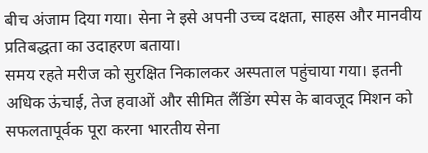बीच अंजाम दिया गया। सेना ने इसे अपनी उच्च दक्षता, साहस और मानवीय प्रतिबद्धता का उदाहरण बताया।
समय रहते मरीज को सुरक्षित निकालकर अस्पताल पहुंचाया गया। इतनी अधिक ऊंचाई, तेज हवाओं और सीमित लैंडिंग स्पेस के बावजूद मिशन को सफलतापूर्वक पूरा करना भारतीय सेना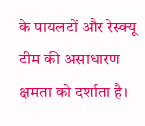के पायलटों और रेस्क्यू टीम की असाधारण क्षमता को दर्शाता है।